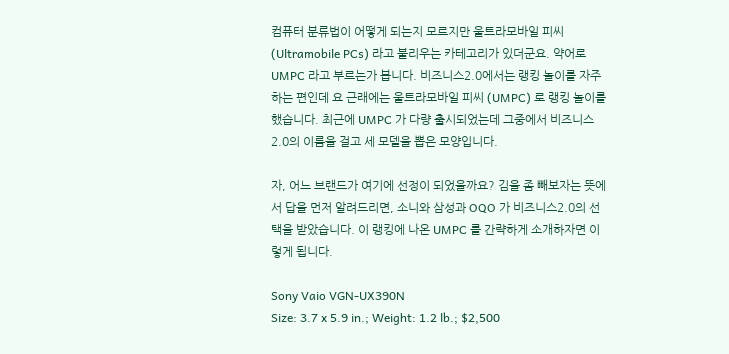컴퓨터 분류법이 어떻게 되는지 모르지만 울트라모바일 피씨 (Ultramobile PCs) 라고 불리우는 카테고리가 있더군요. 약어로 UMPC 라고 부르는가 봅니다. 비즈니스2.0에서는 랭킹 놀이를 자주하는 편인데 요 근래에는 울트라모바일 피씨 (UMPC) 로 랭킹 놀이를 했습니다. 최근에 UMPC 가 다량 출시되었는데 그중에서 비즈니스2.0의 이름을 걸고 세 모델을 뽑은 모양입니다.

자, 어느 브랜드가 여기에 선정이 되었을까요? 김을 좀 빼보자는 뜻에서 답을 먼저 알려드리면, 소니와 삼성과 OQO 가 비즈니스2.0의 선택을 받았습니다. 이 랭킹에 나온 UMPC 를 간략하게 소개하자면 이렇게 됩니다.

Sony Vaio VGN-UX390N
Size: 3.7 x 5.9 in.; Weight: 1.2 lb.; $2,500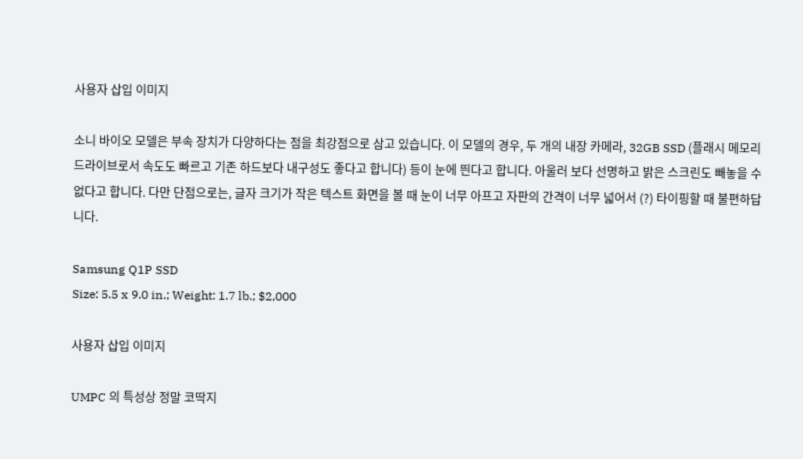사용자 삽입 이미지

소니 바이오 모델은 부속 장치가 다양하다는 점을 최강점으로 삼고 있습니다. 이 모델의 경우, 두 개의 내장 카메라, 32GB SSD (플래시 메모리 드라이브로서 속도도 빠르고 기존 하드보다 내구성도 좋다고 합니다) 등이 눈에 띈다고 합니다. 아울러 보다 선명하고 밝은 스크린도 빼놓을 수 없다고 합니다. 다만 단점으로는, 글자 크기가 작은 텍스트 화면을 볼 때 눈이 너무 아프고 자판의 간격이 너무 넓어서 (?) 타이핑할 때 불편하답니다.

Samsung Q1P SSD
Size: 5.5 x 9.0 in.; Weight: 1.7 lb.; $2,000

사용자 삽입 이미지

UMPC 의 특성상 정말 코딱지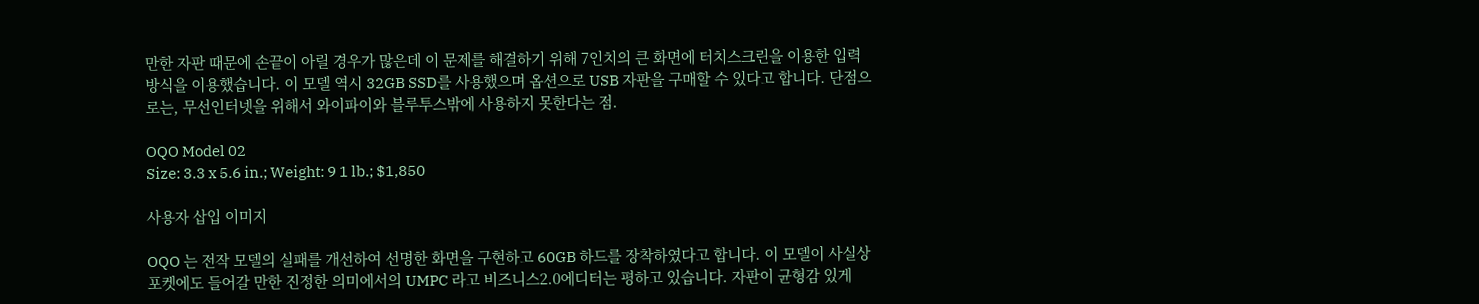만한 자판 때문에 손끝이 아릴 경우가 많은데 이 문제를 해결하기 위해 7인치의 큰 화면에 터치스크린을 이용한 입력 방식을 이용했습니다. 이 모델 역시 32GB SSD를 사용했으며 옵션으로 USB 자판을 구매할 수 있다고 합니다. 단점으로는, 무선인터넷을 위해서 와이파이와 블루투스밖에 사용하지 못한다는 점.

OQO Model 02
Size: 3.3 x 5.6 in.; Weight: 9 1 lb.; $1,850

사용자 삽입 이미지

OQO 는 전작 모델의 실패를 개선하여 선명한 화면을 구현하고 60GB 하드를 장착하였다고 합니다. 이 모델이 사실상 포켓에도 들어갈 만한 진정한 의미에서의 UMPC 라고 비즈니스2.0에디터는 평하고 있습니다. 자판이 균형감 있게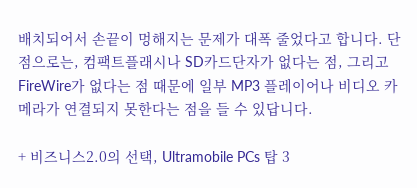배치되어서 손끝이 멍해지는 문제가 대폭 줄었다고 합니다. 단점으로는, 컴팩트플래시나 SD카드단자가 없다는 점, 그리고 FireWire가 없다는 점 때문에 일부 MP3 플레이어나 비디오 카메라가 연결되지 못한다는 점을 들 수 있답니다.

+ 비즈니스2.0의 선택, Ultramobile PCs 탑 3